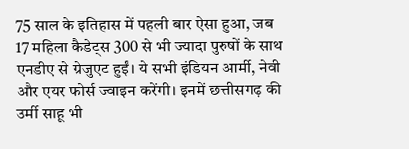75 साल के इतिहास में पहली बार ऐसा हुआ, जब 17 महिला कैडेट्स 300 से भी ज्यादा पुरुषों के साथ एनडीए से ग्रेजुएट हुईं। ये सभी इंडियन आर्मी, नेवी और एयर फोर्स ज्वाइन करेंगी। इनमें छत्तीसगढ़ की उर्मी साहू भी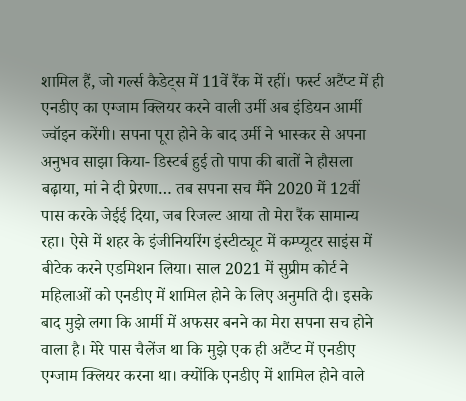शामिल हैं, जो गर्ल्स कैडेट्स में 11वें रैंक में रहीं। फर्स्ट अटैंप्ट में ही एनडीए का एग्जाम क्लियर करने वाली उर्मी अब इंडियन आर्मी ज्वॉइन करेंगी। सपना पूरा होने के बाद उर्मी ने भास्कर से अपना अनुभव साझा किया- डिस्टर्ब हुई तो पापा की बातों ने हौसला बढ़ाया, मां ने दी प्रेरणा… तब सपना सच मैंने 2020 में 12वीं पास करके जेईई दिया, जब रिजल्ट आया तो मेरा रैंक सामान्य रहा। ऐसे में शहर के इंजीनियरिंग इंस्टीट्यूट में कम्प्यूटर साइंस में बीटेक करने एडमिशन लिया। साल 2021 में सुप्रीम कोर्ट ने महिलाओं को एनडीए में शामिल होने के लिए अनुमति दी। इसके बाद मुझे लगा कि आर्मी में अफसर बनने का मेरा सपना सच होने वाला है। मेरे पास चैलेंज था कि मुझे एक ही अटैंप्ट में एनडीए एग्जाम क्लियर करना था। क्योंकि एनडीए में शामिल होने वाले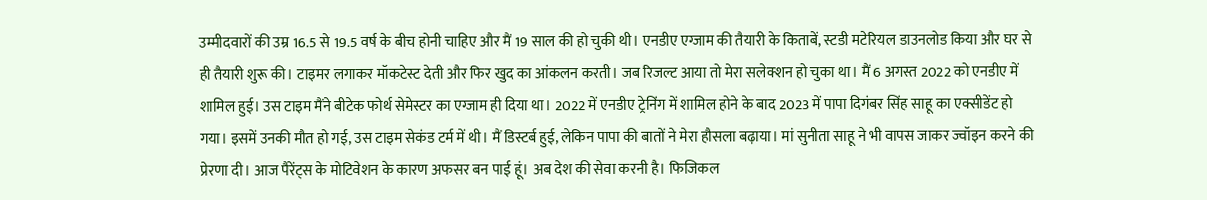उम्मीदवारों की उम्र 16.5 से 19.5 वर्ष के बीच होनी चाहिए और मैं 19 साल की हो चुकी थी। एनडीए एग्जाम की तैयारी के किताबें, स्टडी मटेरियल डाउनलोड किया और घर से ही तैयारी शुरू की। टाइमर लगाकर मॉकटेस्ट देती और फिर खुद का आंकलन करती। जब रिजल्ट आया तो मेरा सलेक्शन हो चुका था। मैं 6 अगस्त 2022 को एनडीए में शामिल हुई। उस टाइम मैंने बीटेक फोर्थ सेमेस्टर का एग्जाम ही दिया था। 2022 में एनडीए ट्रेनिंग में शामिल होने के बाद 2023 में पापा दिगंबर सिंह साहू का एक्सीडेंट हो गया। इसमें उनकी मौत हो गई, उस टाइम सेकंड टर्म में थी। मैं डिस्टर्ब हुई, लेकिन पापा की बातों ने मेरा हौसला बढ़ाया। मां सुनीता साहू ने भी वापस जाकर ज्वॉइन करने की प्रेरणा दी। आज पैरेंट्स के मोटिवेशन के कारण अफसर बन पाई हूं। अब देश की सेवा करनी है। फिजिकल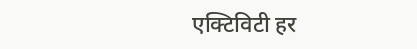एक्टिविटी हर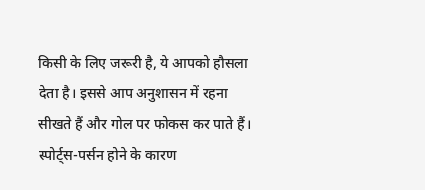किसी के लिए जरूरी है, ये आपको हौसला देता है। इससे आप अनुशासन में रहना सीखते हैं और गोल पर फोकस कर पाते हैं। स्पोर्ट्स-पर्सन होने के कारण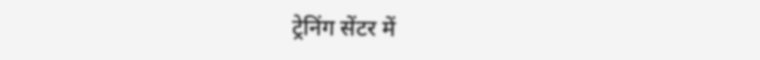ट्रेनिंग सेंटर में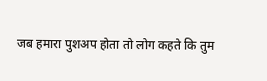जब हमारा पुशअप होता तो लोग कहते कि तुम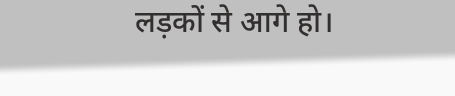लड़कों से आगे हो।